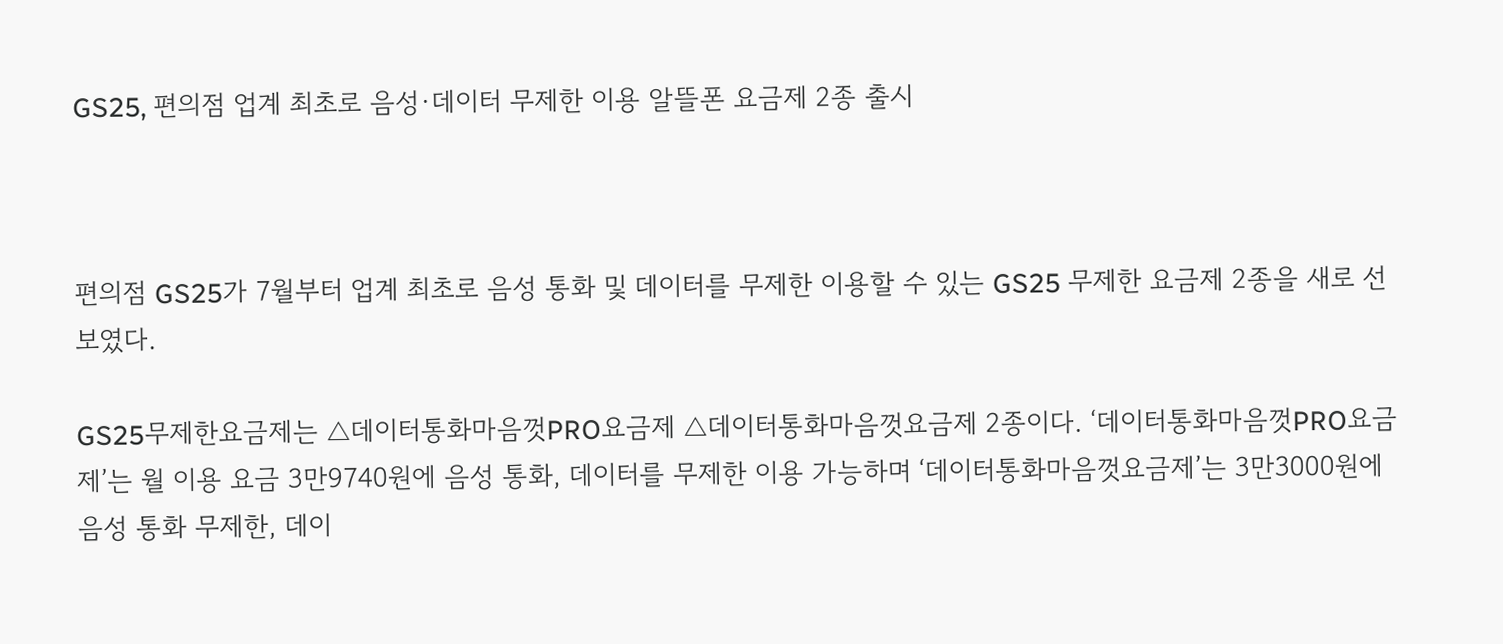GS25, 편의점 업계 최초로 음성·데이터 무제한 이용 알뜰폰 요금제 2종 출시



편의점 GS25가 7월부터 업계 최초로 음성 통화 및 데이터를 무제한 이용할 수 있는 GS25 무제한 요금제 2종을 새로 선보였다.

GS25무제한요금제는 △데이터통화마음껏PRO요금제 △데이터통화마음껏요금제 2종이다. ‘데이터통화마음껏PRO요금제’는 월 이용 요금 3만9740원에 음성 통화, 데이터를 무제한 이용 가능하며 ‘데이터통화마음껏요금제’는 3만3000원에 음성 통화 무제한, 데이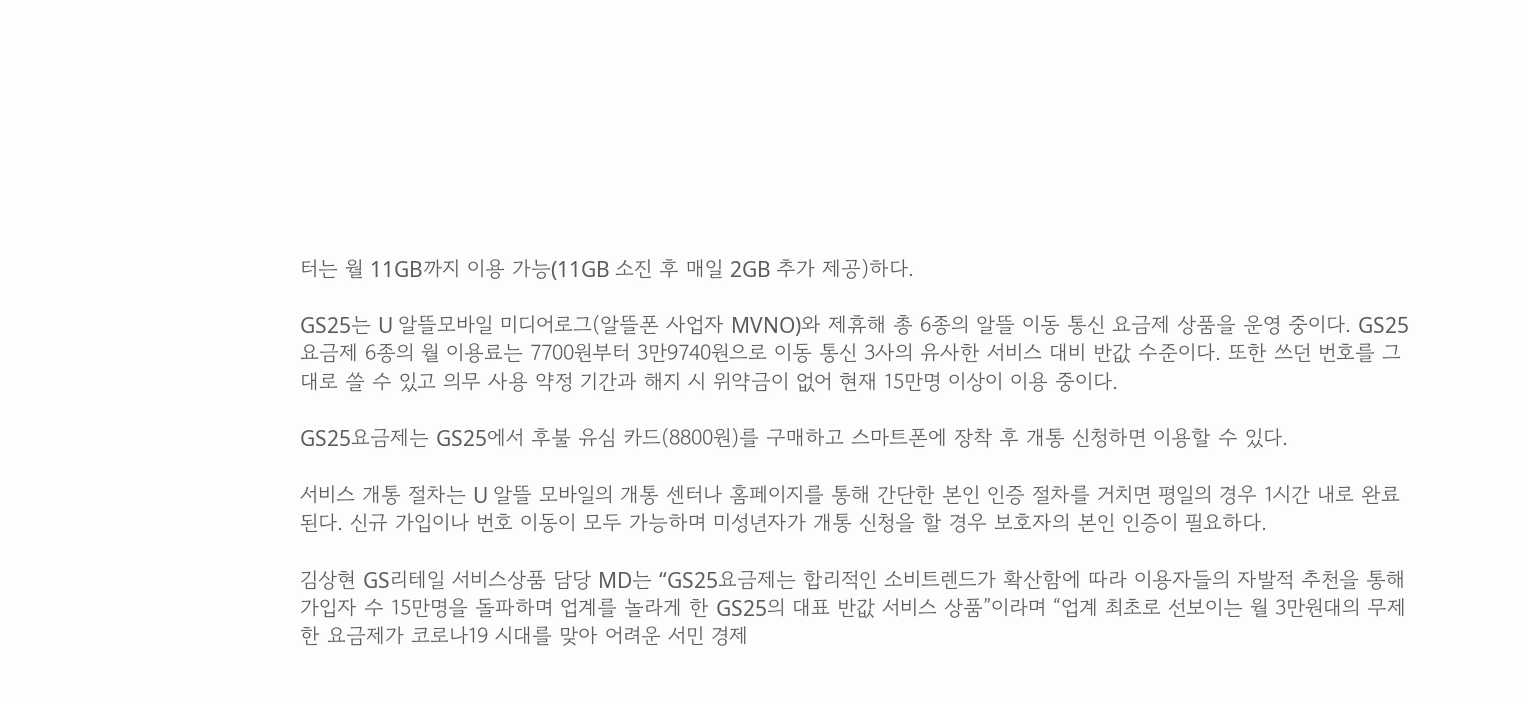터는 월 11GB까지 이용 가능(11GB 소진 후 매일 2GB 추가 제공)하다.

GS25는 U 알뜰모바일 미디어로그(알뜰폰 사업자 MVNO)와 제휴해 총 6종의 알뜰 이동 통신 요금제 상품을 운영 중이다. GS25요금제 6종의 월 이용료는 7700원부터 3만9740원으로 이동 통신 3사의 유사한 서비스 대비 반값 수준이다. 또한 쓰던 번호를 그대로 쓸 수 있고 의무 사용 약정 기간과 해지 시 위약금이 없어 현재 15만명 이상이 이용 중이다.

GS25요금제는 GS25에서 후불 유심 카드(8800원)를 구매하고 스마트폰에 장착 후 개통 신청하면 이용할 수 있다.

서비스 개통 절차는 U 알뜰 모바일의 개통 센터나 홈페이지를 통해 간단한 본인 인증 절차를 거치면 평일의 경우 1시간 내로 완료된다. 신규 가입이나 번호 이동이 모두 가능하며 미성년자가 개통 신청을 할 경우 보호자의 본인 인증이 필요하다.

김상현 GS리테일 서비스상품 담당 MD는 “GS25요금제는 합리적인 소비트렌드가 확산함에 따라 이용자들의 자발적 추천을 통해 가입자 수 15만명을 돌파하며 업계를 놀라게 한 GS25의 대표 반값 서비스 상품”이라며 “업계 최초로 선보이는 월 3만원대의 무제한 요금제가 코로나19 시대를 맞아 어려운 서민 경제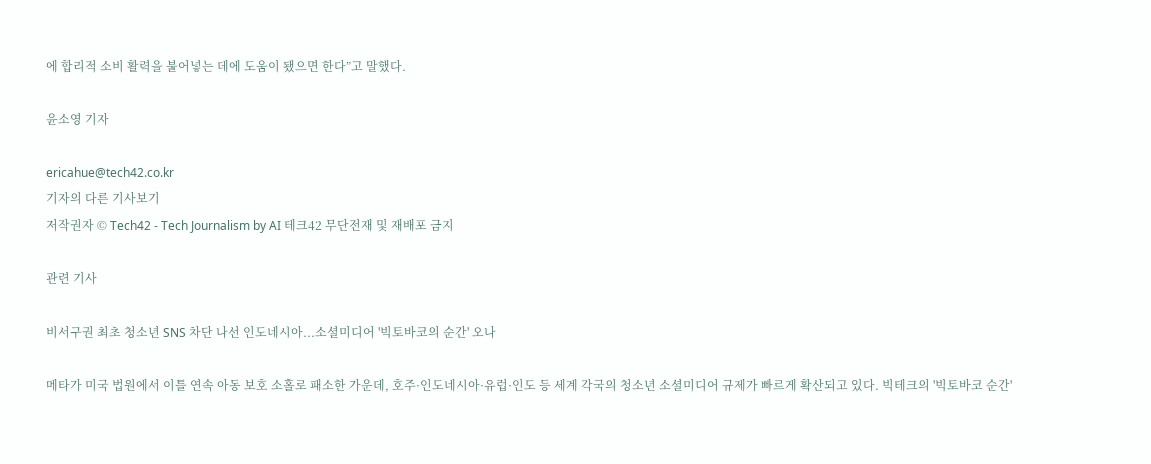에 합리적 소비 활력을 불어넣는 데에 도움이 됐으면 한다”고 말했다.

윤소영 기자

ericahue@tech42.co.kr
기자의 다른 기사보기
저작권자 © Tech42 - Tech Journalism by AI 테크42 무단전재 및 재배포 금지

관련 기사

비서구권 최초 청소년 SNS 차단 나선 인도네시아...소셜미디어 '빅토바코의 순간' 오나

메타가 미국 법원에서 이틀 연속 아동 보호 소홀로 패소한 가운데, 호주·인도네시아·유럽·인도 등 세계 각국의 청소년 소셜미디어 규제가 빠르게 확산되고 있다. 빅테크의 '빅토바코 순간'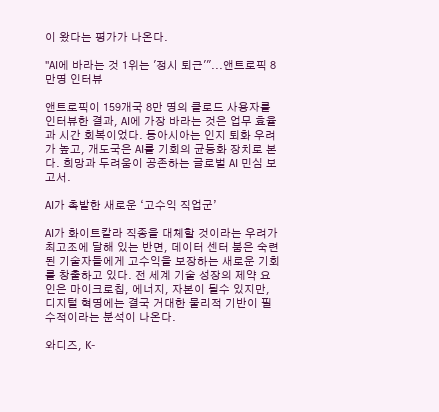이 왔다는 평가가 나온다.

"AI에 바라는 것 1위는 '정시 퇴근'"...앤트로픽 8만명 인터뷰

앤트로픽이 159개국 8만 명의 클로드 사용자를 인터뷰한 결과, AI에 가장 바라는 것은 업무 효율과 시간 회복이었다. 동아시아는 인지 퇴화 우려가 높고, 개도국은 AI를 기회의 균등화 장치로 본다. 희망과 두려움이 공존하는 글로벌 AI 민심 보고서.

AI가 촉발한 새로운 ‘고수익 직업군’

AI가 화이트칼라 직종을 대체할 것이라는 우려가 최고조에 달해 있는 반면, 데이터 센터 붐은 숙련된 기술자들에게 고수익을 보장하는 새로운 기회를 창출하고 있다. 전 세계 기술 성장의 제약 요인은 마이크로칩, 에너지, 자본이 될수 있지만, 디지털 혁명에는 결국 거대한 물리적 기반이 필수적이라는 분석이 나온다.

와디즈, K-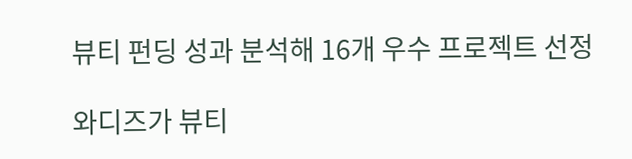뷰티 펀딩 성과 분석해 16개 우수 프로젝트 선정

와디즈가 뷰티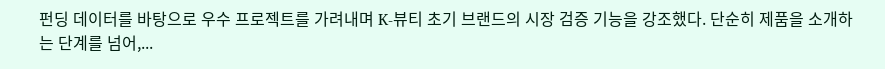펀딩 데이터를 바탕으로 우수 프로젝트를 가려내며 K-뷰티 초기 브랜드의 시장 검증 기능을 강조했다. 단순히 제품을 소개하는 단계를 넘어,...